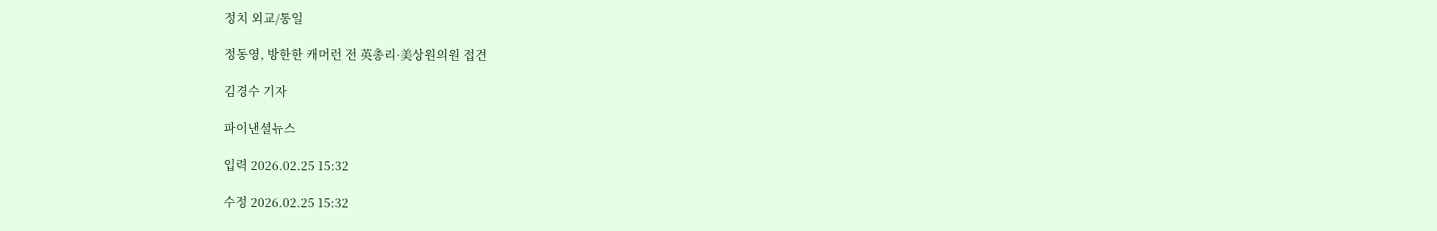정치 외교/통일

정동영, 방한한 캐머런 전 英총리·美상원의원 접견

김경수 기자

파이낸셜뉴스

입력 2026.02.25 15:32

수정 2026.02.25 15:32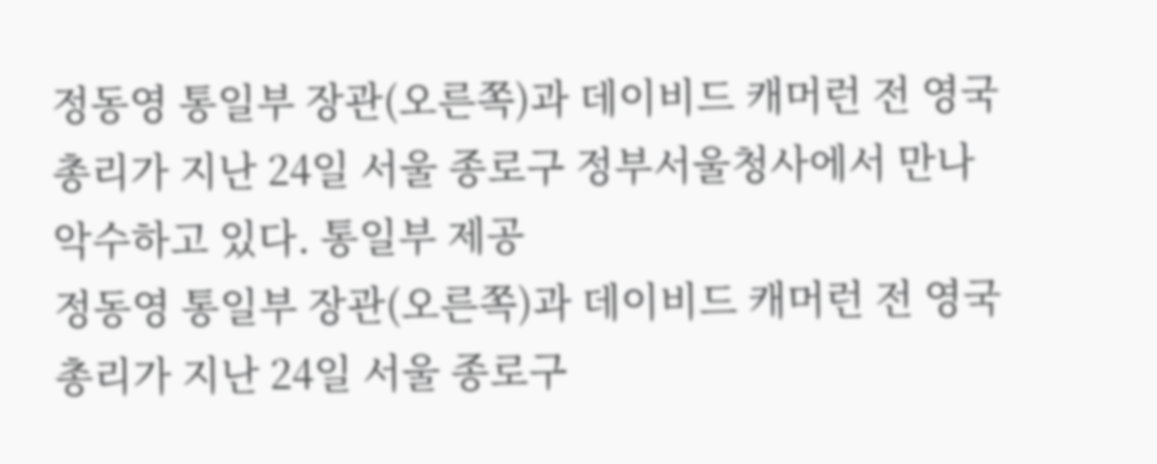정동영 통일부 장관(오른쪽)과 데이비드 캐머런 전 영국 총리가 지난 24일 서울 종로구 정부서울청사에서 만나 악수하고 있다. 통일부 제공
정동영 통일부 장관(오른쪽)과 데이비드 캐머런 전 영국 총리가 지난 24일 서울 종로구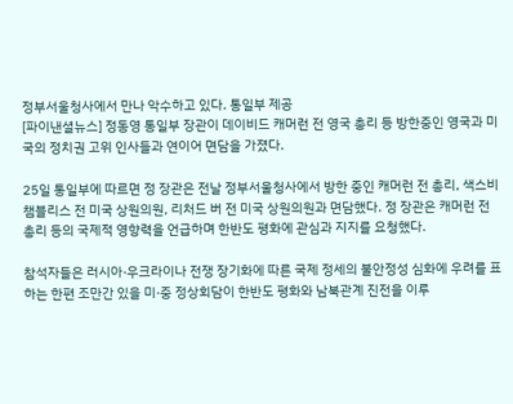정부서울청사에서 만나 악수하고 있다. 통일부 제공
[파이낸셜뉴스] 정동영 통일부 장관이 데이비드 캐머런 전 영국 총리 등 방한중인 영국과 미국의 정치권 고위 인사들과 연이어 면담을 가졌다.

25일 통일부에 따르면 정 장관은 전날 정부서울청사에서 방한 중인 캐머런 전 총리, 색스비 챔블리스 전 미국 상원의원, 리처드 버 전 미국 상원의원과 면담했다. 정 장관은 캐머런 전 총리 등의 국제적 영향력을 언급하며 한반도 평화에 관심과 지지를 요청했다.

참석자들은 러시아·우크라이나 전쟁 장기화에 따른 국제 정세의 불안정성 심화에 우려를 표하는 한편 조만간 있을 미·중 정상회담이 한반도 평화와 남북관계 진전을 이루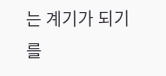는 계기가 되기를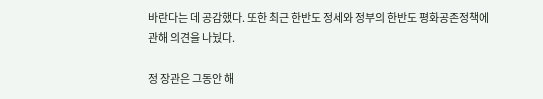바란다는 데 공감했다. 또한 최근 한반도 정세와 정부의 한반도 평화공존정책에 관해 의견을 나눴다.

정 장관은 그동안 해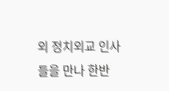외 정치외교 인사들을 만나 한반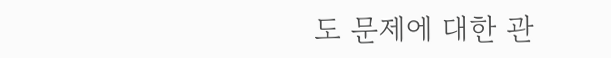도 문제에 대한 관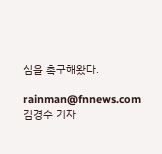심을 촉구해왔다.

rainman@fnnews.com 김경수 기자